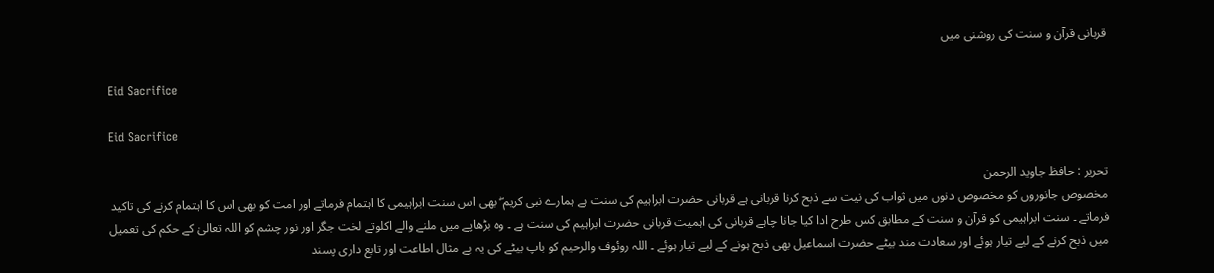قربانی قرآن و سنت کی روشنی میں

Eid Sacrifice

Eid Sacrifice

تحریر : حافظ جاوید الرحمن
مخصوص جانوروں کو مخصوص دنوں میں ثواب کی نیت سے ذبح کرنا قربانی ہے قربانی حضرت ابراہیم کی سنت ہے ہمارے نبی کریم ۖ بھی اس سنت ابراہیمی کا اہتمام فرماتے اور امت کو بھی اس کا اہتمام کرنے کی تاکید فرماتے ۔ سنت ابراہیمی کو قرآن و سنت کے مطابق کس طرح ادا کیا جانا چاہے قربانی کی اہمیت قربانی حضرت ابراہیم کی سنت ہے ۔ وہ بڑھاپے میں ملنے والے اکلوتے لخت جگر اور نور چشم کو اللہ تعالیٰ کے حکم کی تعمیل میں ذبح کرنے کے لیے تیار ہوئے اور سعادت مند بیٹے حضرت اسماعیل بھی ذبح ہونے کے لیے تیار ہوئے ۔ اللہ روئوف والرحیم کو باپ بیٹے کی یہ بے مثال اطاعت اور تابع داری پسند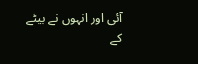آئی اور انہوں نے بیٹے کے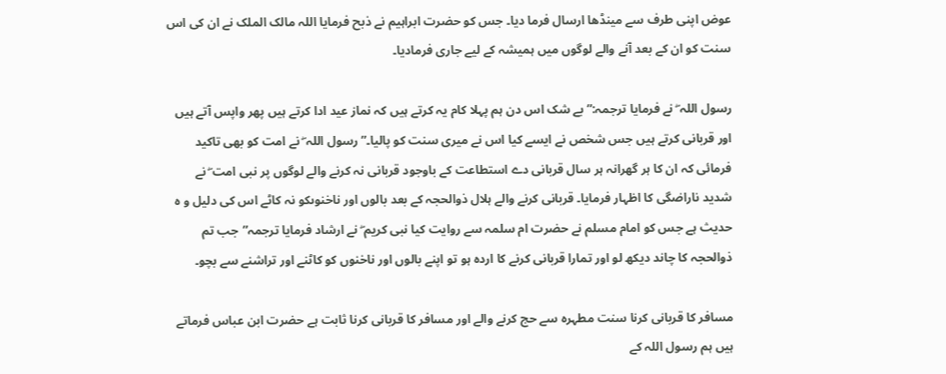عوض اپنی طرف سے مینڈھا ارسال فرما دیا۔ جس کو حضرت ابراہیم نے ذبح فرمایا اللہ مالک الملک نے ان کی اس سنت کو ان کے بعد آنے والے لوگوں میں ہمیشہ کے لیے جاری فرمادیا۔

رسول اللہ ۖ نے فرمایا ترجمہ:” بے شک اس دن ہم پہلا کام یہ کرتے ہیں کہ نماز عید ادا کرتے ہیں پھر واپس آتے ہیں اور قربانی کرتے ہیں جس شخص نے ایسے کیا اس نے میری سنت کو پالیا۔” رسول اللہ ۖ نے امت کو بھی تاکید فرمائی کہ ان کا ہر گھرانہ ہر سال قربانی دے استطاعت کے باوجود قربانی نہ کرنے والے لوگوں پر نبی امت ۖ نے شدید ناراضگی کا اظہار فرمایا۔ قربانی کرنے والے ہلال ذوالحجہ کے بعد بالوں اور ناخنوںکو نہ کاٹے اس کی دلیل و ہ حدیث ہے جس کو امام مسلم نے حضرت ام سلمہ سے روایت کیا نبی کریم ۖ نے ارشاد فرمایا ترجمہ”جب تم ذوالحجہ کا چاند دیکھ لو اور تمارا قربانی کرنے کا اردہ ہو تو اپنے بالوں اور ناخنوں کو کاٹنے اور تراشنے سے بچو۔

مسافر کا قربانی کرنا سنت مطہرہ سے حج کرنے والے اور مسافر کا قربانی کرنا ثابت ہے حضرت ابن عباس فرماتے ہیں ہم رسول اللہ کے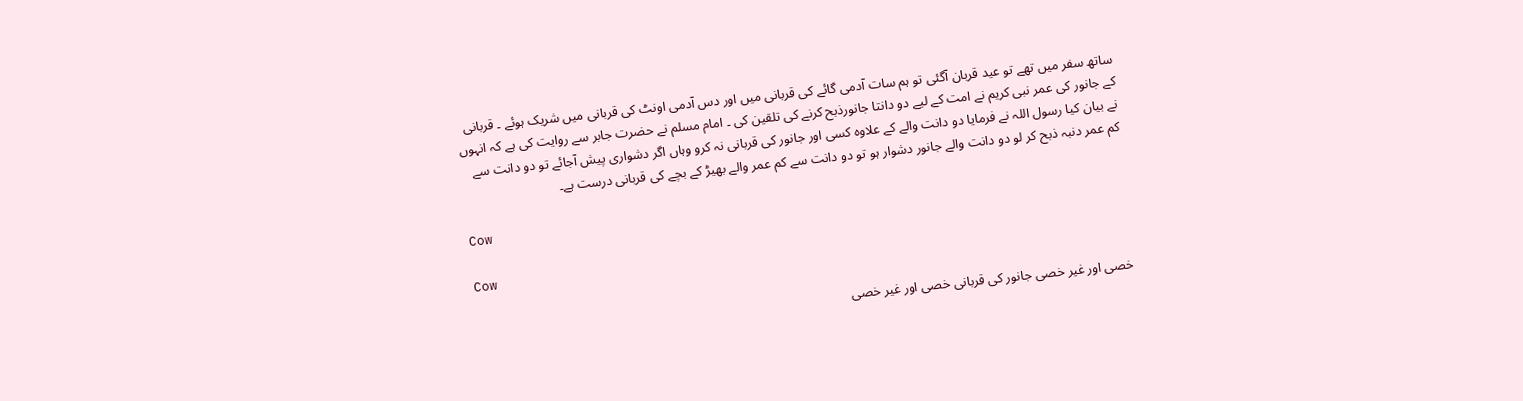ساتھ سفر میں تھے تو عید قربان آگئی تو ہم سات آدمی گائے کی قربانی میں اور دس آدمی اونٹ کی قربانی میں شریک ہوئے ۔ قربانی کے جانور کی عمر نبی کریم نے امت کے لیے دو دانتا جانورذبح کرنے کی تلقین کی ۔ امام مسلم نے حضرت جابر سے روایت کی ہے کہ انہوں نے بیان کیا رسول اللہ نے فرمایا دو دانت والے کے علاوہ کسی اور جانور کی قربانی نہ کرو وہاں اگر دشواری پیش آجائے تو دو دانت سے کم عمر دنبہ ذبح کر لو دو دانت والے جانور دشوار ہو تو دو دانت سے کم عمر والے بھیڑ کے بچے کی قربانی درست ہے۔

Cow

Cow

خصی اور غیر خصی جانور کی قربانی خصی اور غیر خصی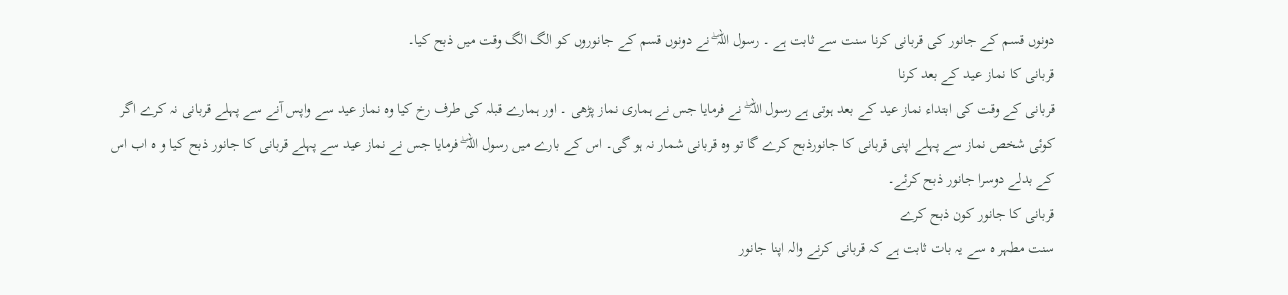دونوں قسم کے جانور کی قربانی کرنا سنت سے ثابت ہے ۔ رسول اللہ ۖ نے دونوں قسم کے جانوروں کو الگ الگ وقت میں ذبح کیا۔
قربانی کا نماز عید کے بعد کرنا
قربانی کے وقت کی ابتداء نماز عید کے بعد ہوتی ہے رسول اللہ ۖ نے فرمایا جس نے ہماری نماز پڑھی ۔ اور ہمارے قبلہ کی طرف رخ کیا وہ نماز عید سے واپس آنے سے پہلے قربانی نہ کرے اگر کوئی شخص نماز سے پہلے اپنی قربانی کا جانورذبح کرے گا تو وہ قربانی شمار نہ ہو گی۔ اس کے بارے میں رسول اللہ ۖ فرمایا جس نے نماز عید سے پہلے قربانی کا جانور ذبح کیا و ہ اب اس کے بدلے دوسرا جانور ذبح کرئے۔
قربانی کا جانور کون ذبح کرے
سنت مطہر ہ سے یہ بات ثابت ہے کہ قربانی کرنے والہ اپنا جانور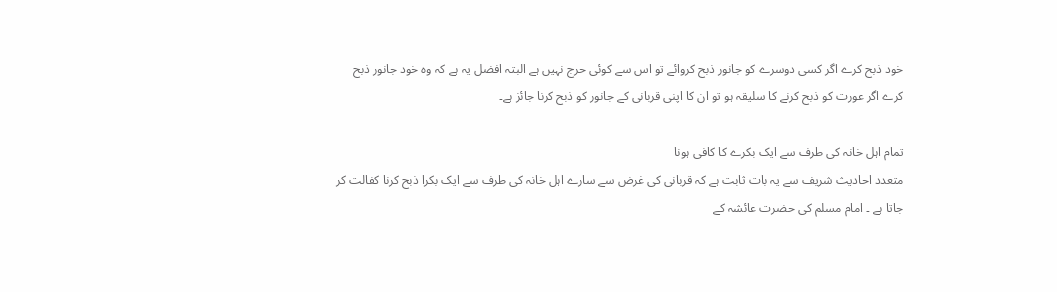خود ذبح کرے اگر کسی دوسرے کو جانور ذبح کروائے تو اس سے کوئی حرج نہیں ہے البتہ افضل یہ ہے کہ وہ خود جانور ذبح کرے اگر عورت کو ذبح کرنے کا سلیقہ ہو تو ان کا اپنی قربانی کے جانور کو ذبح کرنا جائز ہے۔

تمام اہل خانہ کی طرف سے ایک بکرے کا کافی ہونا
متعدد احادیث شریف سے یہ بات ثابت ہے کہ قربانی کی غرض سے سارے اہل خانہ کی طرف سے ایک بکرا ذبح کرنا کفالت کر جاتا ہے ۔ امام مسلم کی حضرت عائشہ کے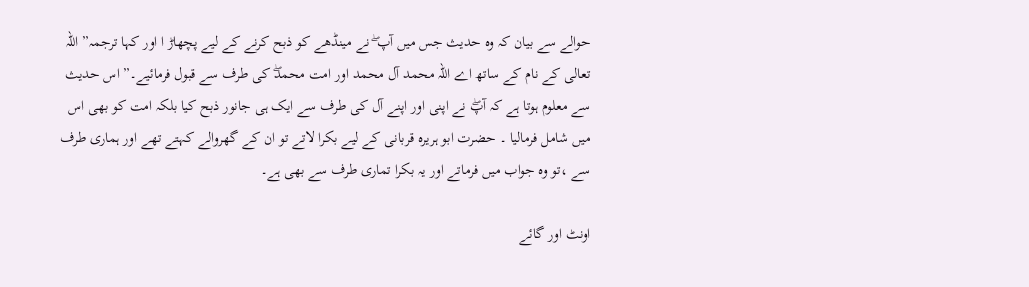حوالے سے بیان کہ وہ حدیث جس میں آپ ۖ نے مینڈھے کو ذبح کرنے کے لیے پچھاڑ ا اور کہا ترجمہ” اللہ تعالی کے نام کے ساتھ اے اللہ محمد آل محمد اور امت محمدۖ کی طرف سے قبول فرمائیے۔” اس حدیث سے معلوم ہوتا ہے کہ آپۖ نے اپنی اور اپنے آل کی طرف سے ایک ہی جانور ذبح کیا بلکہ امت کو بھی اس میں شامل فرمالیا ۔ حضرت ابو ہریرہ قربانی کے لیے بکرا لاتے تو ان کے گھروالے کہتے تھے اور ہماری طرف سے ،تو وہ جواب میں فرماتے اور یہ بکرا تماری طرف سے بھی ہے۔

اونٹ اور گائے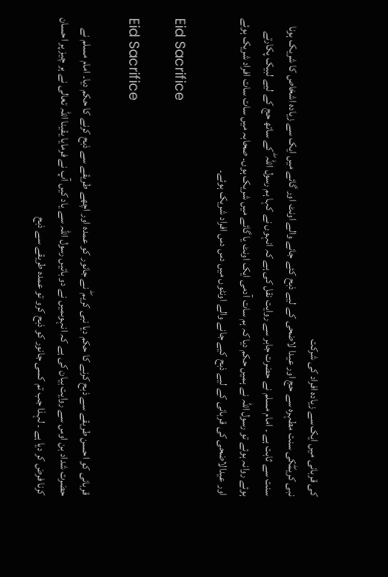کی قربانی میں ایک سے زیادہ افراد کی شرکت
نبی کریمۖکی سنت مطہرہ سے حج اور عیدا لاضحی کے لیے ذبح کئے جانے والے اونٹ اور گائے میں ایک سے زیادہ اشخاص کا شریک ہونا سنت سے ثابت ہے ۔ امام مسلم نے حضرت جابر سے روایت نقل کی ہے کہ انہوں نے کہا ہم رسول اللہ ۖ کے ساتھ حج کے لیے لبیک پکارتے ہوئے روانہ ہوئے تو رسول اللہ نے ہمیں حکم دیا کہ ہم سات آدمی ایک اونٹ یا گائے میں شریک ہوں۔ صحابہ میں سات سات افراد شریک ہوئے اور عیدالاضحی کی قربانی کے لیے ذبح کیے جانے والے اونٹوں میں دس دس افراد شریک ہوئے۔

Eid Sacrifice

Eid Sacrifice

قربانی کو احسن طریقے سے ذبح کرنے کا حکم دیا نبی کریم ۖ نے جانور کو عمدہ اور اچھے طریقے سے ذبح کرنے کا حکم دیا۔ امام مسلم نے حضرت شداد بن اوس سے روایت بیان کی ہے کہ انہوںمیں نے دو باتیں رسول اللہ سے یاد کیں آپ نے فرمایا یقینا اللہ تعالی نے ہر چیز پر احسان کرنا فرض کر دیا ہے ۔ لہذا جب تم کسی جانور کو ذبح کرو تو عمدہ طریقے سے ذبح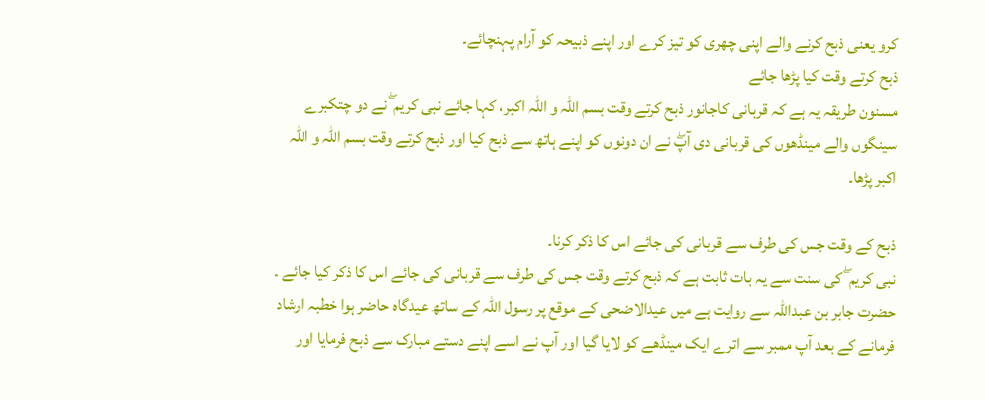کرو یعنی ذبح کرنے والے اپنی چھری کو تیز کرے اور اپنے ذبیحہ کو آرام پہنچائے۔
ذبح کرتے وقت کیا پڑھا جائے
مسنون طریقہ یہ ہے کہ قربانی کاجانور ذبح کرتے وقت بسم اللہ و اللہ اکبر، کہا جائے نبی کریم ۖ نے دو چتکبرے سینگوں والے مینڈھوں کی قربانی دی آپۖ نے ان دونوں کو اپنے ہاتھ سے ذبح کیا اور ذبح کرتے وقت بسم اللہ و اللہ اکبر پڑھا۔

ذبح کے وقت جس کی طرف سے قربانی کی جائے اس کا ذکر کرنا۔
نبی کریم ۖ کی سنت سے یہ بات ثابت ہے کہ ذبح کرتے وقت جس کی طرف سے قربانی کی جائے اس کا ذکر کیا جائے ۔ حضرت جابر بن عبداللہ سے روایت ہے میں عیدالاضحی کے موقع پر رسول اللہ کے ساتھ عیدگاہ حاضر ہوا خطبہ ارشاد فرمانے کے بعد آپ ممبر سے اترے ایک مینڈھے کو لایا گیا اور آپ نے اسے اپنے دستے مبارک سے ذبح فرمایا اور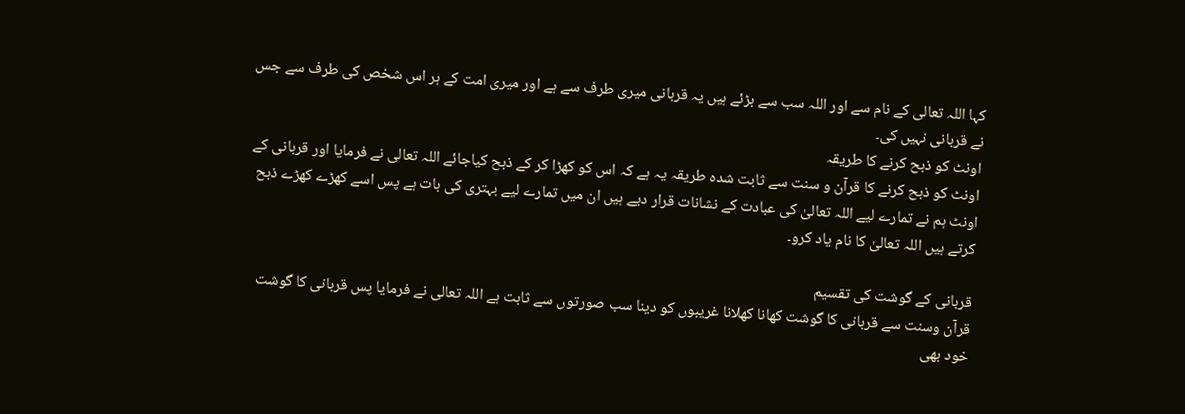کہا اللہ تعالی کے نام سے اور اللہ سب سے بڑئے ہیں یہ قربانی میری طرف سے ہے اور میری امت کے ہر اس شخص کی طرف سے جس نے قربانی نہیں کی۔
اونٹ کو ذبح کرنے کا طریقہ
اونٹ کو ذبح کرنے کا قرآن و سنت سے ثابت شدہ طریقہ یہ ہے کہ اس کو کھڑا کر کے ذبح کیاجائے اللہ تعالی نے فرمایا اور قربانی کے اونٹ ہم نے تمارے لیے اللہ تعالیٰ کی عبادت کے نشانات قرار دیے ہیں ان میں تمارے لیے بہتری کی بات ہے پس اسے کھڑے کھڑے ذبح کرتے ہیں اللہ تعالیٰ کا نام یاد کرو۔

قربانی کے گوشت کی تقسیم
قرآن وسنت سے قربانی کا گوشت کھانا کھلانا غریبوں کو دینا سب صورتوں سے ثابت ہے اللہ تعالی نے فرمایا پس قربانی کا گوشت خود بھی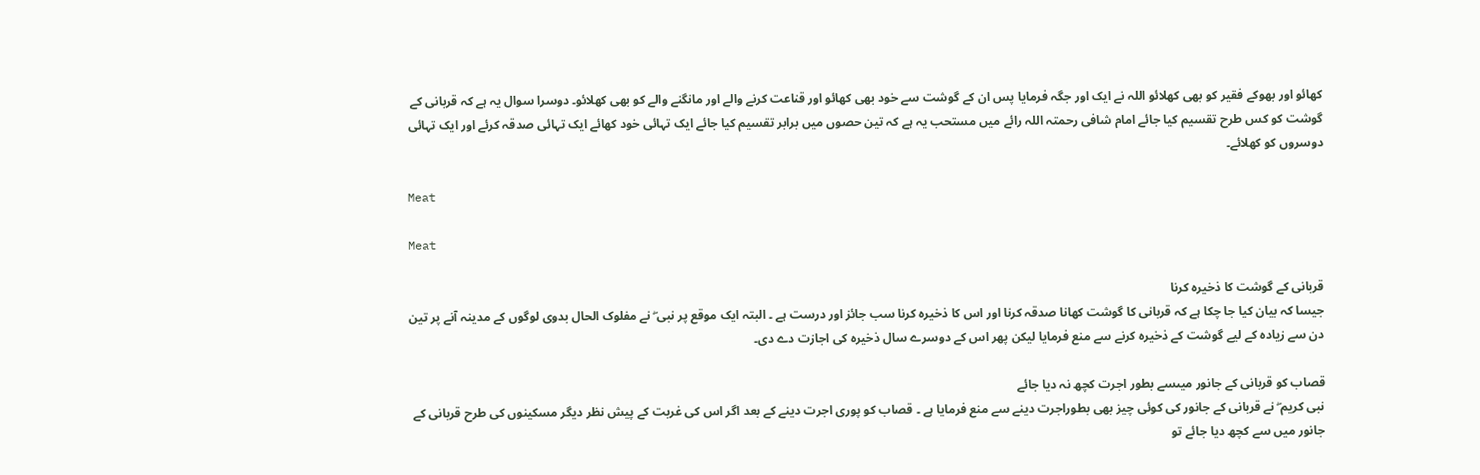کھائو اور بھوکے فقیر کو بھی کھلائو اللہ نے ایک اور جگہ فرمایا پس ان کے گوشت سے خود بھی کھائو اور قناعت کرنے والے اور مانگنے والے کو بھی کھلائو۔ دوسرا سوال یہ ہے کہ قربانی کے گوشت کو کس طرح تقسیم کیا جائے امام شافی رحمتہ اللہ رائے میں مستحب یہ ہے کہ تین حصوں میں برابر تقسیم کیا جائے ایک تہائی خود کھائے ایک تہائی صدقہ کرئے اور ایک تہائی دوسروں کو کھلائے۔

Meat

Meat

قربانی کے گوشت کا ذخیرہ کرنا
جیسا کہ بیان کیا جا چکا ہے کہ قربانی کا گوشت کھانا صدقہ کرنا اور اس کا ذخیرہ کرنا سب جائز اور درست ہے ۔ البتہ ایک موقع پر نبی ۖ نے مفلوک الحال بدوی لوگوں کے مدینہ آنے پر تین دن سے زیادہ کے لیے گوشت کے ذخیرہ کرنے سے منع فرمایا لیکن پھر اس کے دوسرے سال ذخیرہ کی اجازت دے دی۔

قصاب کو قربانی کے جانور میںسے بطور اجرت کچھ نہ دیا جائے
نبی کریم ۖ نے قربانی کے جانور کی کوئی چیز بھی بطوراجرت دینے سے منع فرمایا ہے ۔ قصاب کو پوری اجرت دینے کے بعد اگر اس کی غربت کے پیش نظر دیگر مسکینوں کی طرح قربانی کے جانور میں سے کچھ دیا جائے تو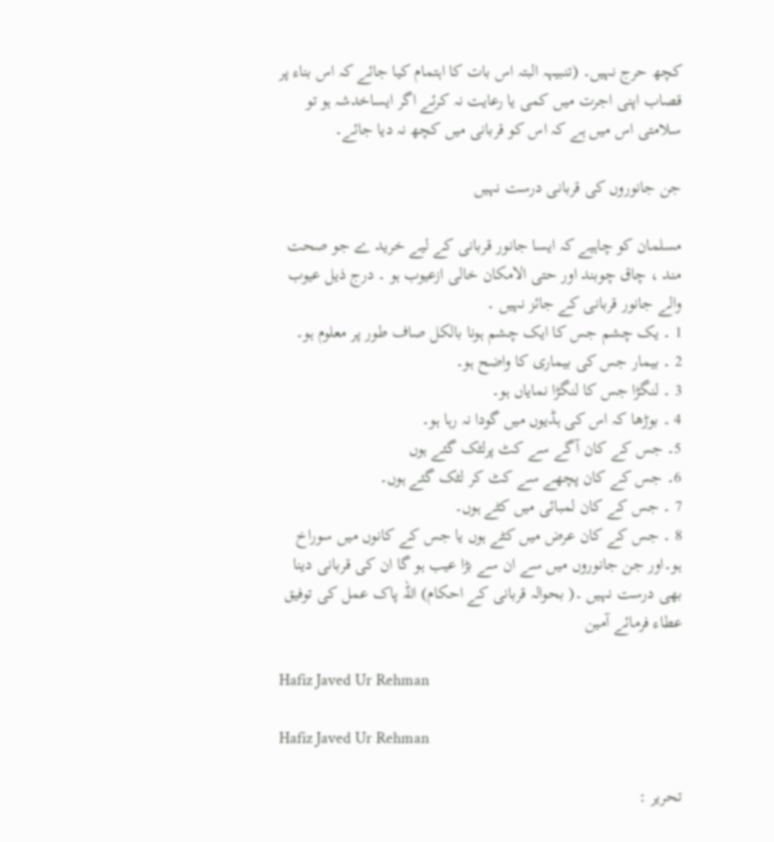کچھ حرج نہیں۔ (تنبیہہ البتہ اس بات کا اہتمام کیا جائے کہ اس بناء پر قصاب اپنی اجرت میں کمی یا رعایت نہ کرئے اگر ایساخدشہ ہو تو سلامتی اس میں ہے کہ اس کو قربانی میں کچھ نہ دیا جائے۔

جن جانوروں کی قربانی درست نہیں

مسلمان کو چاہیے کہ ایسا جانور قربانی کے لیے خرید ے جو صحت مند ، چاق چوبند اور حتی الامکان خالی ازعیوب ہو ۔ درج ذیل عیوب والے جانور قربانی کے جائز نہیں ۔
1 ۔ یک چشم جس کا ایک چشم ہونا بالکل صاف طور پر معلوم ہو۔
2 ۔ بیمار جس کی بیماری کا واضح ہو۔
3 ۔ لنگڑا جس کا لنگڑا نمایاں ہو۔
4 ۔ بوڑھا کہ اس کی ہڈیوں میں گودا نہ رہا ہو۔
5۔ جس کے کان آگے سے کٹ پرلٹک گئے ہوں
6۔ جس کے کان پچھے سے کٹ کر لٹک گئے ہوں۔
7 ۔ جس کے کان لمبائی میں کٹے ہوں۔
8 ۔ جس کے کان عرض میں کٹے ہوں یا جس کے کانوں میں سوراخ ہو۔اور جن جانوروں میں سے ان سے بڑا عیب ہو گا ان کی قربانی دینا بھی درست نہیں ۔( بحوالہ قربانی کے احکام) اللہ پاک عمل کی توفیق عطاء فرمائے آمین

Hafiz Javed Ur Rehman

Hafiz Javed Ur Rehman

تحریر :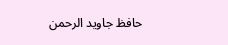حافظ جاوید الرحمن